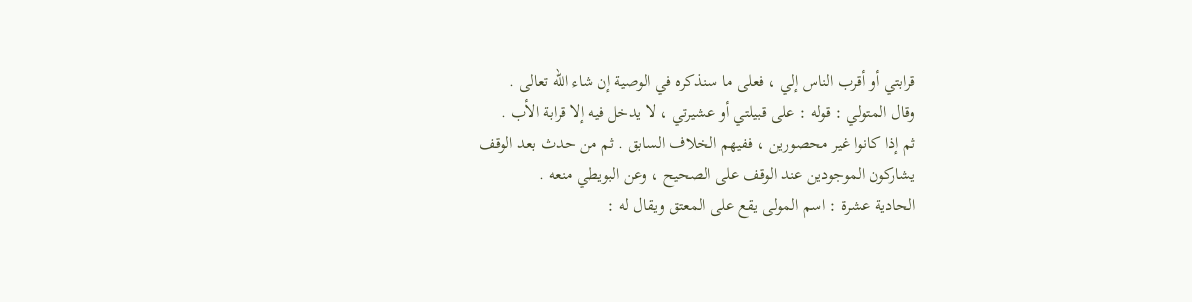قرابتي أو أقرب الناس إلي ، فعلى ما سنذكره في الوصية إن شاء الله تعالى .
وقال المتولي : قوله : على قبيلتي أو عشيرتي ، لا يدخل فيه إلا قرابة الأب .
ثم إذا كانوا غير محصورين ، ففيهم الخلاف السابق . ثم من حدث بعد الوقف
يشاركون الموجودين عند الوقف على الصحيح ، وعن البويطي منعه .
الحادية عشرة : اسم المولى يقع على المعتق ويقال له :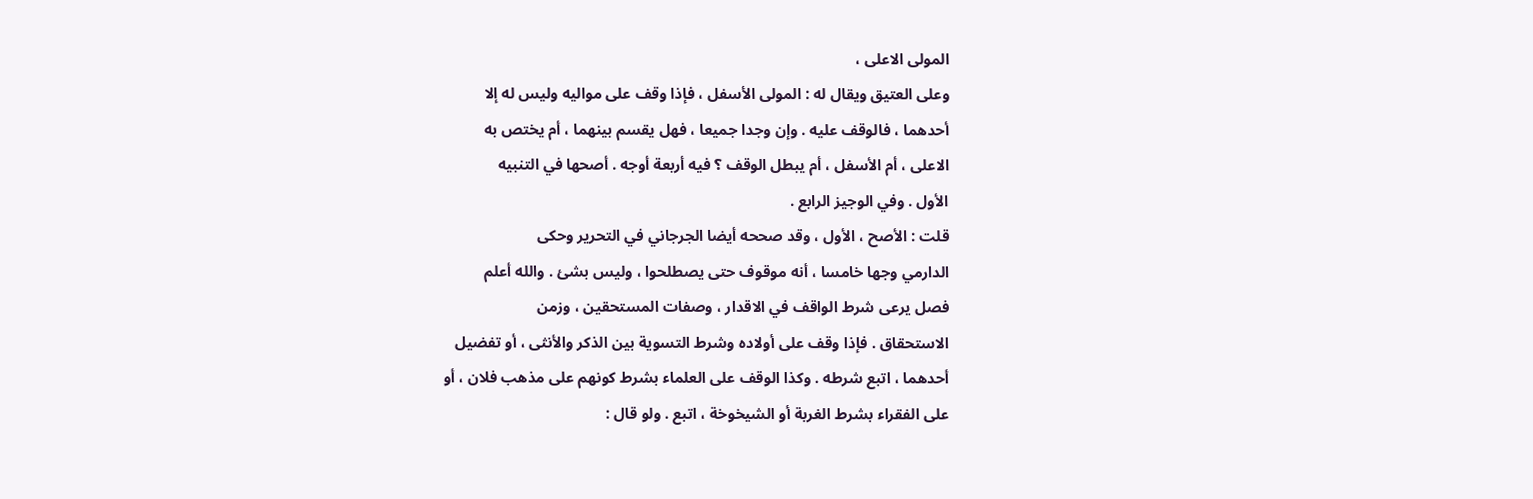المولى الاعلى ،
وعلى العتيق ويقال له : المولى الأسفل ، فإذا وقف على مواليه وليس له إلا
أحدهما ، فالوقف عليه . وإن وجدا جميعا ، فهل يقسم بينهما ، أم يختص به
الاعلى ، أم الأسفل ، أم يبطل الوقف ؟ فيه أربعة أوجه . أصحها في التنبيه
الأول . وفي الوجيز الرابع .
قلت : الأصح ، الأول ، وقد صححه أيضا الجرجاني في التحرير وحكى
الدارمي وجها خامسا ، أنه موقوف حتى يصطلحوا ، وليس بشئ . والله أعلم
فصل يرعى شرط الواقف في الاقدار ، وصفات المستحقين ، وزمن
الاستحقاق . فإذا وقف على أولاده وشرط التسوية بين الذكر والأنثى ، أو تفضيل
أحدهما ، اتبع شرطه . وكذا الوقف على العلماء بشرط كونهم على مذهب فلان ، أو
على الفقراء بشرط الغربة أو الشيخوخة ، اتبع . ولو قال :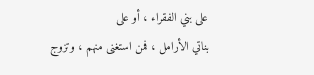على بني الفقراء ، أو على
بناتي الأرامل ، فمن استغنى منهم ، وتزوج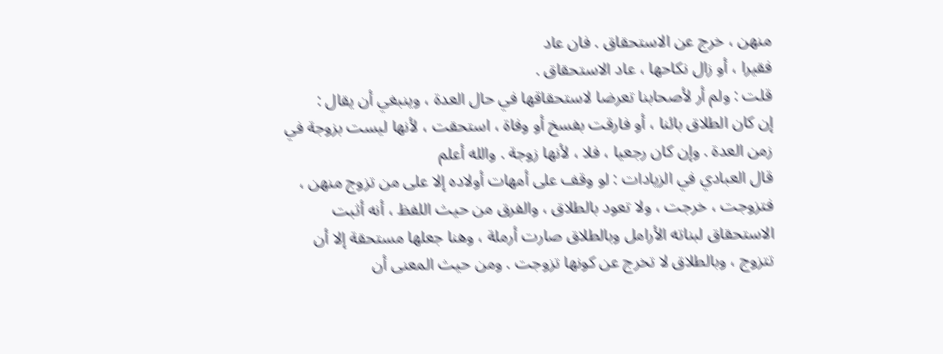منهن ، خرج عن الاستحقاق . فان عاد
فقيرا ، أو زال نكاحها ، عاد الاستحقاق .
قلت : ولم أر لأصحابنا تعرضا لاستحقاقها في حال العدة ، وينبغي أن يقال :
إن كان الطلاق بائنا ، أو فارقت بفسخ أو وفاة ، استحقت ، لأنها ليست بزوجة في
زمن العدة . وإن كان رجعيا ، فلا ، لأنها زوجة . والله أعلم
قال العبادي في الزيادات : لو وقف على أمهات أولاده إلا على من تزوج منهن ،
فتزوجت ، خرجت ، ولا تعود بالطلاق ، والفرق من حيث اللفظ ، أنه أثبت
الاستحقاق لبناته الأرامل وبالطلاق صارت أرملة ، وهنا جعلها مستحقة إلا أن
تتزوج ، وبالطلاق لا تخرج عن كونها تزوجت . ومن حيث المعنى أن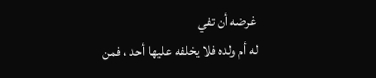غرضه أن تفي
له أم ولده فلا يخلفه عليها أحد ، فمن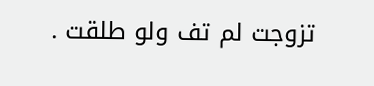تزوجت لم تف ولو طلقت .